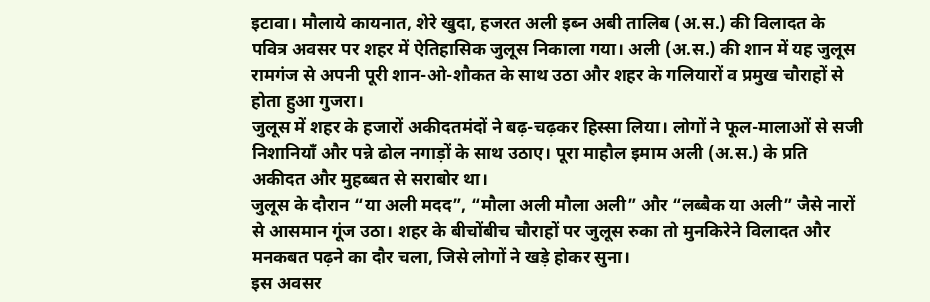इटावा। मौलाये कायनात, शेरे खुदा, हजरत अली इब्न अबी तालिब (अ.स.) की विलादत के पवित्र अवसर पर शहर में ऐतिहासिक जुलूस निकाला गया। अली (अ.स.) की शान में यह जुलूस रामगंज से अपनी पूरी शान-ओ-शौकत के साथ उठा और शहर के गलियारों व प्रमुख चौराहों से होता हुआ गुजरा।
जुलूस में शहर के हजारों अकीदतमंदों ने बढ़-चढ़कर हिस्सा लिया। लोगों ने फूल-मालाओं से सजी निशानियाँ और पन्ने ढोल नगाड़ों के साथ उठाए। पूरा माहौल इमाम अली (अ.स.) के प्रति अकीदत और मुहब्बत से सराबोर था।
जुलूस के दौरान “या अली मदद”, “मौला अली मौला अली” और “लब्बैक या अली” जैसे नारों से आसमान गूंज उठा। शहर के बीचोंबीच चौराहों पर जुलूस रुका तो मुनकिरेने विलादत और मनकबत पढ़ने का दौर चला, जिसे लोगों ने खड़े होकर सुना।
इस अवसर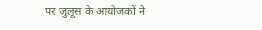पर जुलूस के आयोजकों ने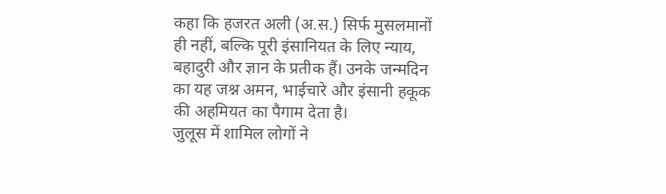कहा कि हजरत अली (अ.स.) सिर्फ मुसलमानों ही नहीं, बल्कि पूरी इंसानियत के लिए न्याय, बहादुरी और ज्ञान के प्रतीक हैं। उनके जन्मदिन का यह जश्न अमन, भाईचारे और इंसानी हकूक की अहमियत का पैगाम देता है।
जुलूस में शामिल लोगों ने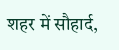शहर में सौहार्द,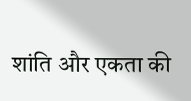शांति और एकता की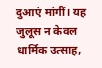दुआएं मांगीं। यह जुलूस न केवल धार्मिक उत्साह,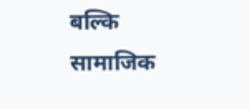बल्कि सामाजिक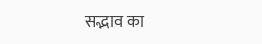सद्भाव का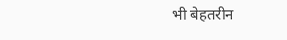भी बेहतरीन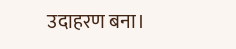उदाहरण बना।